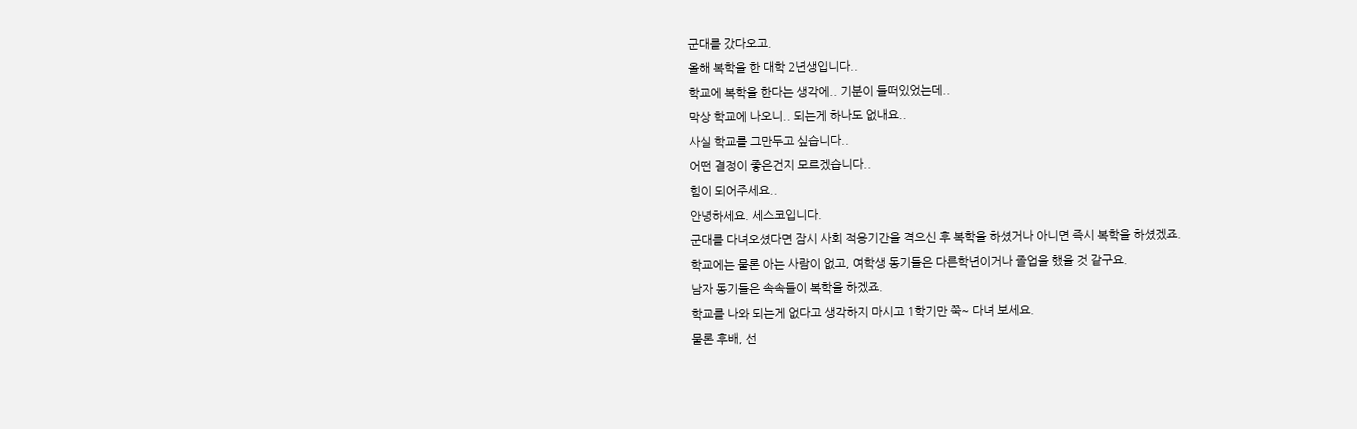군대를 갔다오고.
올해 복학을 한 대학 2년생입니다..
학교에 복학을 한다는 생각에.. 기분이 들떠있었는데..
막상 학교에 나오니.. 되는게 하나도 없내요..
사실 학교를 그만두고 싶습니다..
어떤 결정이 좋은건지 모르겠습니다..
힘이 되어주세요..
안녕하세요. 세스코입니다.
군대를 다녀오셨다면 잠시 사회 적응기간을 격으신 후 복학을 하셨거나 아니면 즉시 복학을 하셨겠죠.
학교에는 물론 아는 사람이 없고, 여학생 동기들은 다른학년이거나 졸업을 했을 것 같구요.
남자 동기들은 속속들이 복학을 하겠죠.
학교를 나와 되는게 없다고 생각하지 마시고 1학기만 쭉~ 다녀 보세요.
물론 후배, 선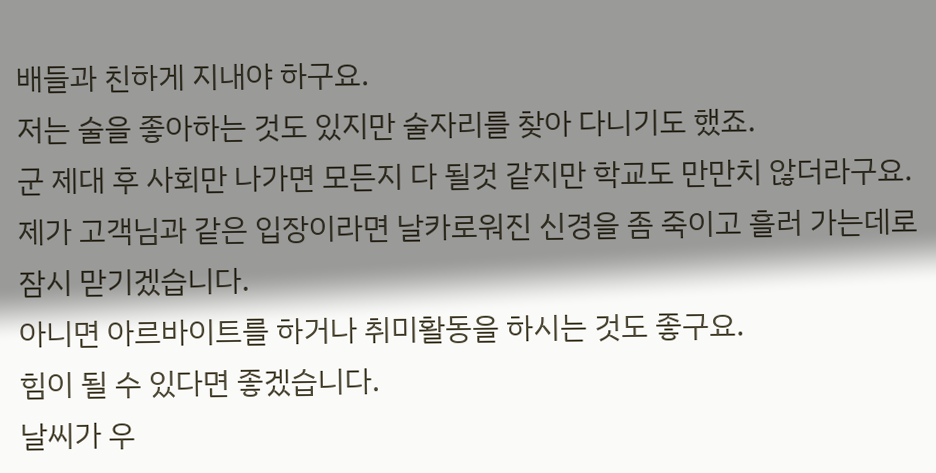배들과 친하게 지내야 하구요.
저는 술을 좋아하는 것도 있지만 술자리를 찾아 다니기도 했죠.
군 제대 후 사회만 나가면 모든지 다 될것 같지만 학교도 만만치 않더라구요.
제가 고객님과 같은 입장이라면 날카로워진 신경을 좀 죽이고 흘러 가는데로 잠시 맏기겠습니다.
아니면 아르바이트를 하거나 취미활동을 하시는 것도 좋구요.
힘이 될 수 있다면 좋겠습니다.
날씨가 우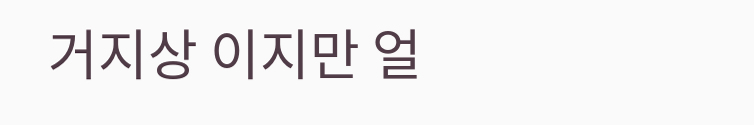거지상 이지만 얼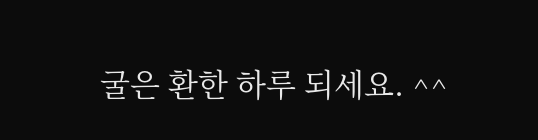굴은 환한 하루 되세요. ^^